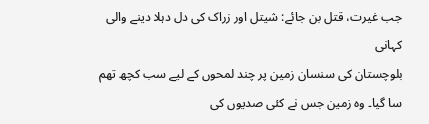جب غیرت، قتل بن جائے: شیتل اور زراک کی دل دہلا دینے والی کہانی
بلوچستان کی سنسان زمین پر چند لمحوں کے لیے سب کچھ تھم سا گیا۔ وہ زمین جس نے کئی صدیوں کی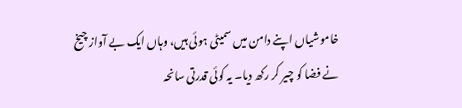خاموشیاں اپنے دامن میں سمیٹی ہوئی ہیں، وہاں ایک بے آواز چیخ نے فضا کو چیر کر رکھ دیا۔ یہ کوئی قدرتی سانحہ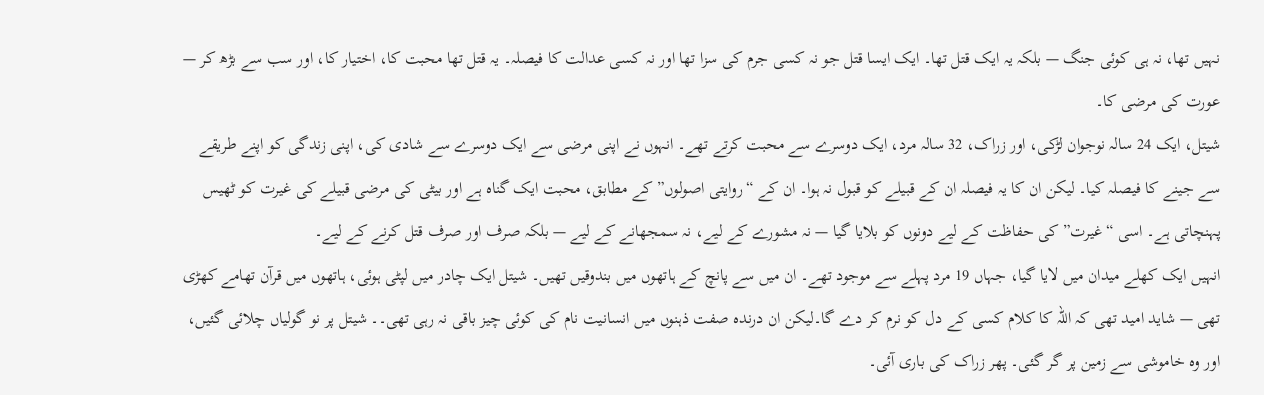نہیں تھا، نہ ہی کوئی جنگ — بلکہ یہ ایک قتل تھا۔ ایک ایسا قتل جو نہ کسی جرم کی سزا تھا اور نہ کسی عدالت کا فیصلہ۔ یہ قتل تھا محبت کا، اختیار کا، اور سب سے بڑھ کر — عورت کی مرضی کا۔
شیتل، ایک 24 سالہ نوجوان لڑکی، اور زراک، 32 سالہ مرد، ایک دوسرے سے محبت کرتے تھے۔ انہوں نے اپنی مرضی سے ایک دوسرے سے شادی کی، اپنی زندگی کو اپنے طریقے سے جینے کا فیصلہ کیا۔ لیکن ان کا یہ فیصلہ ان کے قبیلے کو قبول نہ ہوا۔ ان کے “روایتی اصولوں” کے مطابق، محبت ایک گناہ ہے اور بیٹی کی مرضی قبیلے کی غیرت کو ٹھیس پہنچاتی ہے۔ اسی “غیرت” کی حفاظت کے لیے دونوں کو بلایا گیا — نہ مشورے کے لیے، نہ سمجھانے کے لیے — بلکہ صرف اور صرف قتل کرنے کے لیے۔
انہیں ایک کھلے میدان میں لایا گیا، جہاں 19 مرد پہلے سے موجود تھے۔ ان میں سے پانچ کے ہاتھوں میں بندوقیں تھیں۔ شیتل ایک چادر میں لپٹی ہوئی، ہاتھوں میں قرآن تھامے کھڑی تھی — شاید امید تھی کہ اللہ کا کلام کسی کے دل کو نرم کر دے گا۔لیکن ان درندہ صفت ذہنوں میں انسانیت نام کی کوئی چیز باقی نہ رہی تھی۔۔ شیتل پر نو گولیاں چلائی گئیں، اور وہ خاموشی سے زمین پر گر گئی۔ پھر زراک کی باری آئی۔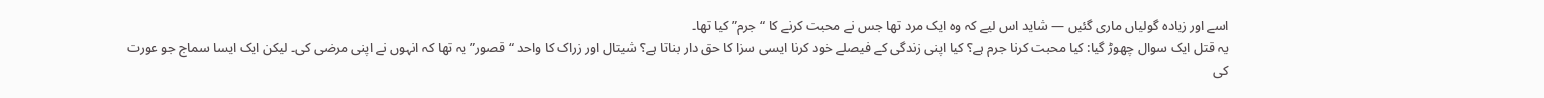اسے اور زیادہ گولیاں ماری گئیں — شاید اس لیے کہ وہ ایک مرد تھا جس نے محبت کرنے کا “جرم” کیا تھا۔
یہ قتل ایک سوال چھوڑ گیا: کیا محبت کرنا جرم ہے؟ کیا اپنی زندگی کے فیصلے خود کرنا ایسی سزا کا حق دار بناتا ہے؟ شیتال اور زراک کا واحد “قصور” یہ تھا کہ انہوں نے اپنی مرضی کی۔ لیکن ایک ایسا سماج جو عورت کی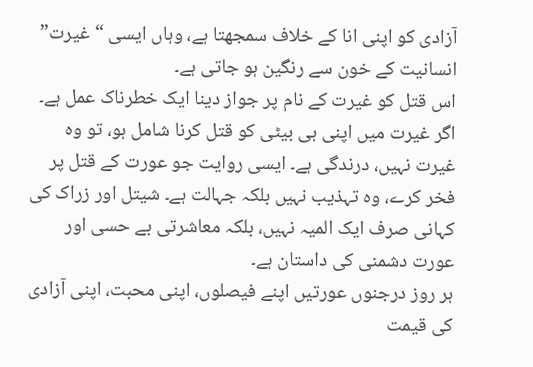آزادی کو اپنی انا کے خلاف سمجھتا ہے، وہاں ایسی “غیرت” انسانیت کے خون سے رنگین ہو جاتی ہے۔
اس قتل کو غیرت کے نام پر جواز دینا ایک خطرناک عمل ہے۔ اگر غیرت میں اپنی ہی بیٹی کو قتل کرنا شامل ہو، تو وہ غیرت نہیں، درندگی ہے۔ ایسی روایت جو عورت کے قتل پر فخر کرے، وہ تہذیب نہیں بلکہ جہالت ہے۔ شیتل اور زراک کی کہانی صرف ایک المیہ نہیں، بلکہ معاشرتی بے حسی اور عورت دشمنی کی داستان ہے۔
ہر روز درجنوں عورتیں اپنے فیصلوں، اپنی محبت، اپنی آزادی کی قیمت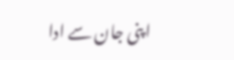اپنی جان سے ادا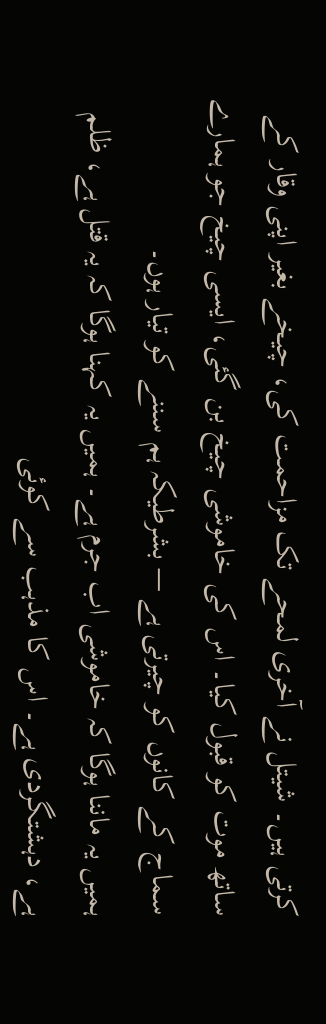کرتی ہیں۔ شیتل نے آخری لمحے تک مزاحمت کی، چیخے بغیر اپنی وقار کے ساتھ موت کو قبول کیا۔ اس کی خاموشی چیخ بن گئی، ایسی چیخ جو ہمارے سماج کے کانوں کو چیرتی ہے — بشرطیکہ ہم سننے کو تیار ہوں۔
ہمیں یہ ماننا ہوگا کہ خاموشی اب جرم ہے۔ ہمیں یہ کہنا ہوگا کہ یہ قتل ہے، ظلم ہے، دہشتگردی ہے۔ اس کا مذہب سے کوئی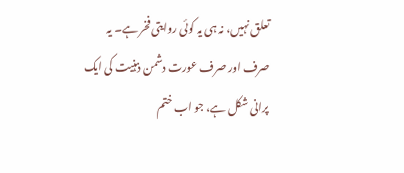تعلق نہیں، نہ ہی یہ کوئی روایتی فخر ہے۔ یہ صرف اور صرف عورت دشمن ذہنیت کی ایک پرانی شکل ہے، جو اب ختم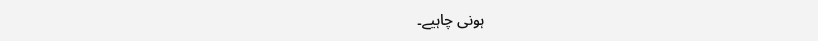ہونی چاہیے۔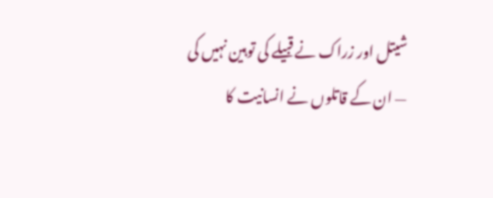شیتل اور زراک نے قبیلے کی توہین نہیں کی — ان کے قاتلوں نے انسانیت کا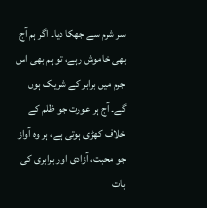سر شرم سے جھکا دیا۔ اگر ہم آج بھی خاموش رہے، تو ہم بھی اس جرم میں برابر کے شریک ہوں گے۔ آج ہر عورت جو ظلم کے خلاف کھڑی ہوتی ہے، ہر وہ آواز جو محبت، آزادی اور برابری کی بات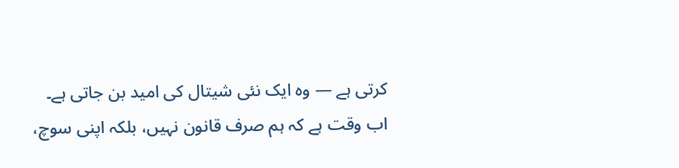کرتی ہے — وہ ایک نئی شیتال کی امید بن جاتی ہے۔
اب وقت ہے کہ ہم صرف قانون نہیں، بلکہ اپنی سوچ،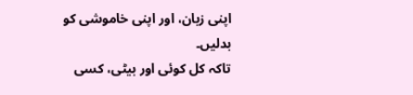اپنی زبان، اور اپنی خاموشی کو بدلیں۔
تاکہ کل کوئی اور بیٹی، کسی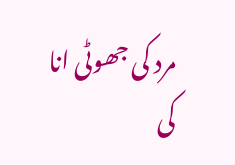مرد کی جھوٹی انا کی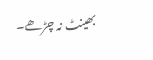بھینٹ نہ چڑھے۔